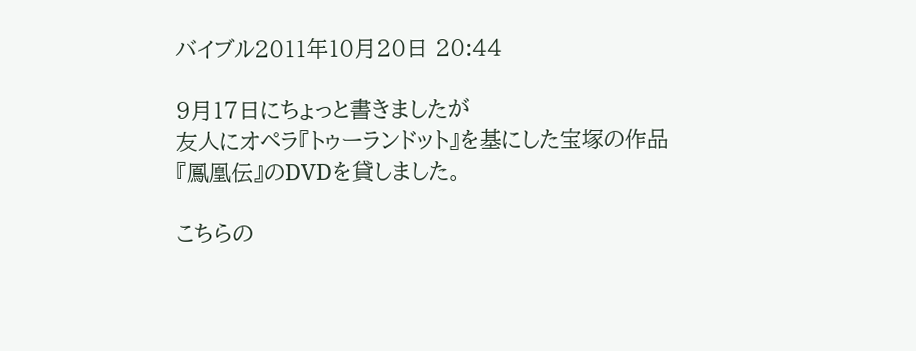バイブル2011年10月20日 20:44

9月17日にちょっと書きましたが
友人にオペラ『トゥーランドット』を基にした宝塚の作品
『鳳凰伝』のDVDを貸しました。

こちらの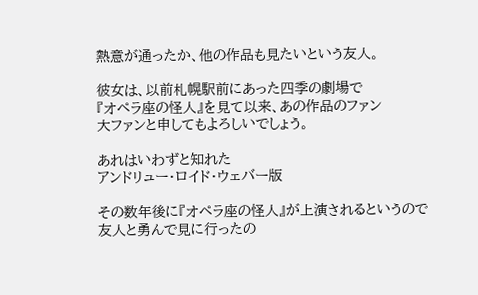熱意が通ったか、他の作品も見たいという友人。

彼女は、以前札幌駅前にあった四季の劇場で
『オペラ座の怪人』を見て以来、あの作品のファン
大ファンと申してもよろしいでしょう。

あれはいわずと知れた
アンドリュー・ロイド・ウェバー版

その数年後に『オペラ座の怪人』が上演されるというので
友人と勇んで見に行ったの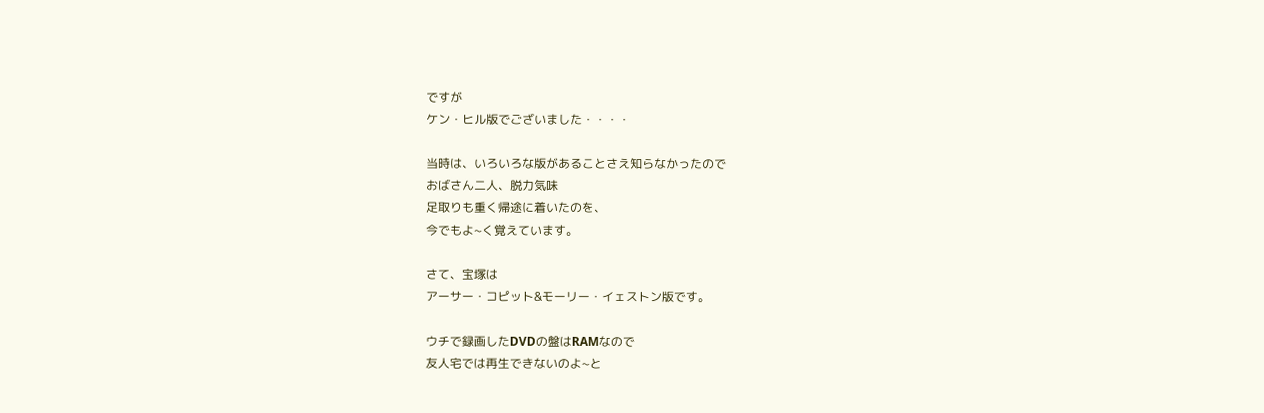ですが
ケン・ヒル版でございました・・・・

当時は、いろいろな版があることさえ知らなかったので
おばさん二人、脱力気味
足取りも重く帰途に着いたのを、
今でもよ~く覚えています。

さて、宝塚は
アーサー・コピット&モーリー・イェストン版です。

ウチで録画したDVDの盤はRAMなので
友人宅では再生できないのよ~と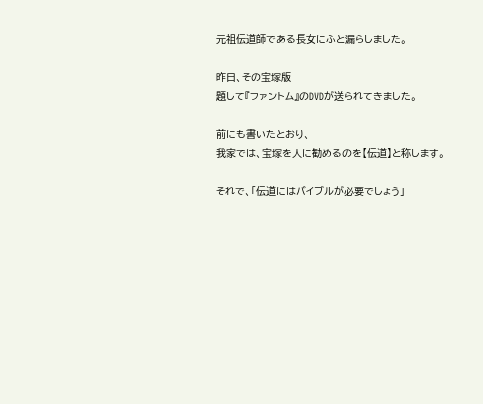元祖伝道師である長女にふと漏らしました。

昨日、その宝塚版
題して『ファントム』のDVDが送られてきました。

前にも書いたとおり、
我家では、宝塚を人に勧めるのを【伝道】と称します。

それで、「伝道にはバイブルが必要でしょう」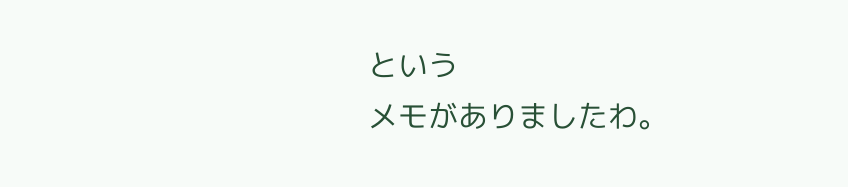という
メモがありましたわ。